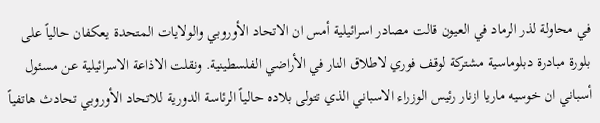في محاولة لذر الرماد في العيون قالت مصادر اسرائيلية أمس ان الاتحاد الأوروبي والولايات المتحدة يعكفان حالياً على بلورة مبادرة دبلوماسية مشتركة لوقف فوري لاطلاق النار في الأراضي الفلسطينية. ونقلت الاذاعة الاسرائيلية عن مسئول أسباني ان خوسيه ماريا ازنار رئيس الوزراء الاسباني الذي تتولى بلاده حالياً الرئاسة الدورية للاتحاد الأوروبي تحادث هاتفياً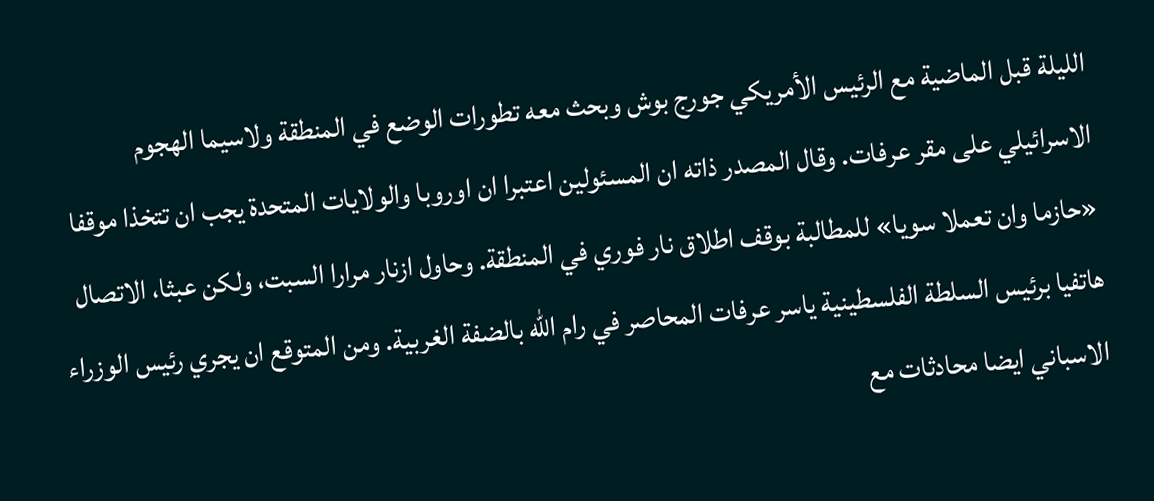الليلة قبل الماضية مع الرئيس الأمريكي جورج بوش وبحث معه تطورات الوضع في المنطقة ولاسيما الهجوم الاسرائيلي على مقر عرفات. وقال المصدر ذاته ان المسئولين اعتبرا ان اوروبا والولايات المتحدة يجب ان تتخذا موقفا «حازما وان تعملا سويا» للمطالبة بوقف اطلاق نار فوري في المنطقة. وحاول ازنار مرارا السبت، ولكن عبثا، الاتصال هاتفيا برئيس السلطة الفلسطينية ياسر عرفات المحاصر في رام الله بالضفة الغربية. ومن المتوقع ان يجري رئيس الوزراء الاسباني ايضا محادثات مع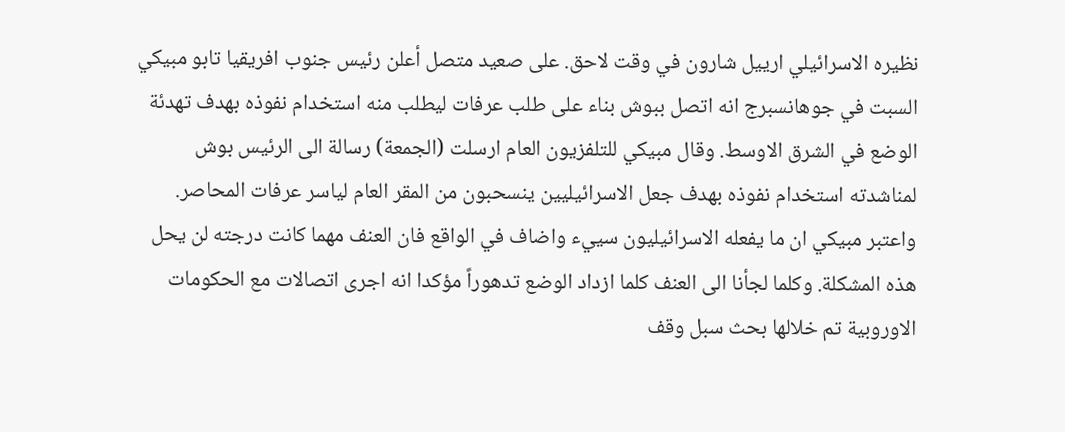نظيره الاسرائيلي ارييل شارون في وقت لاحق. على صعيد متصل أعلن رئيس جنوب افريقيا تابو مبيكي السبت في جوهانسبرج انه اتصل ببوش بناء على طلب عرفات ليطلب منه استخدام نفوذه بهدف تهدئة الوضع في الشرق الاوسط. وقال مبيكي للتلفزيون العام ارسلت (الجمعة) رسالة الى الرئيس بوش لمناشدته استخدام نفوذه بهدف جعل الاسرائيليين ينسحبون من المقر العام لياسر عرفات المحاصر. واعتبر مبيكي ان ما يفعله الاسرائيليون سييء واضاف في الواقع فان العنف مهما كانت درجته لن يحل هذه المشكلة. وكلما لجأنا الى العنف كلما ازداد الوضع تدهوراً مؤكدا انه اجرى اتصالات مع الحكومات الاوروبية تم خلالها بحث سبل وقف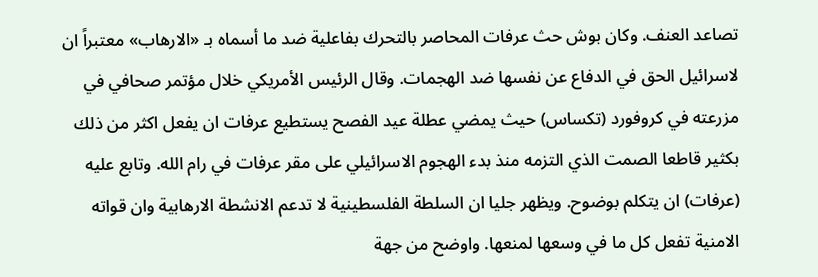تصاعد العنف. وكان بوش حث عرفات المحاصر بالتحرك بفاعلية ضد ما أسماه بـ «الارهاب» معتبراً ان لاسرائيل الحق في الدفاع عن نفسها ضد الهجمات. وقال الرئيس الأمريكي خلال مؤتمر صحافي في مزرعته في كروفورد (تكساس) حيث يمضي عطلة عيد الفصح يستطيع عرفات ان يفعل اكثر من ذلك بكثير قاطعا الصمت الذي التزمه منذ بدء الهجوم الاسرائيلي على مقر عرفات في رام الله. وتابع عليه (عرفات) ان يتكلم بوضوح. ويظهر جليا ان السلطة الفلسطينية لا تدعم الانشطة الارهابية وان قواته الامنية تفعل كل ما في وسعها لمنعها. واوضح من جهة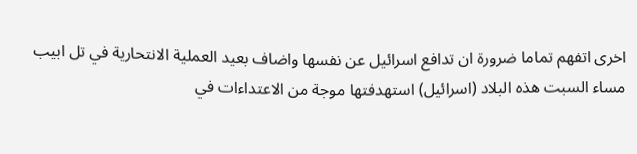اخرى اتفهم تماما ضرورة ان تدافع اسرائيل عن نفسها واضاف بعيد العملية الانتحارية في تل ابيب مساء السبت هذه البلاد (اسرائيل) استهدفتها موجة من الاعتداءات في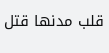قلب مدنها قتل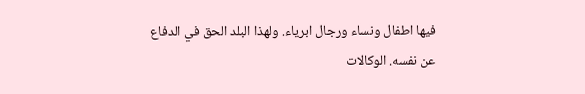فيها اطفال ونساء ورجال ابرياء. ولهذا البلد الحق في الدفاع عن نفسه. الوكالات